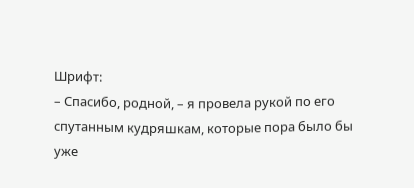Шрифт:
– Спасибо, родной, – я провела рукой по его спутанным кудряшкам, которые пора было бы уже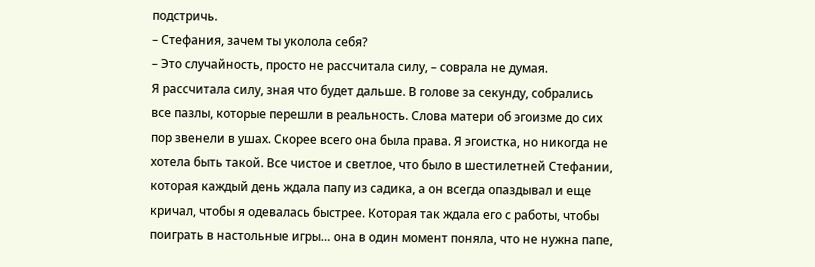подстричь.
– Стефания, зачем ты уколола себя?
– Это случайность, просто не рассчитала силу, – соврала не думая.
Я рассчитала силу, зная что будет дальше. В голове за секунду, собрались все пазлы, которые перешли в реальность. Слова матери об эгоизме до сих пор звенели в ушах. Скорее всего она была права. Я эгоистка, но никогда не хотела быть такой. Все чистое и светлое, что было в шестилетней Стефании, которая каждый день ждала папу из садика, а он всегда опаздывал и еще кричал, чтобы я одевалась быстрее. Которая так ждала его с работы, чтобы поиграть в настольные игры… она в один момент поняла, что не нужна папе,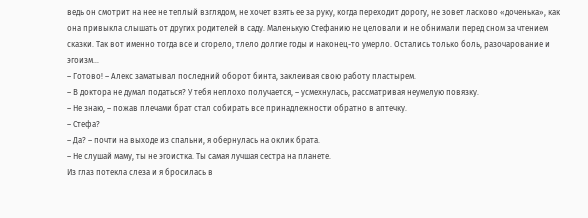ведь он смотрит на нее не теплый взглядом, не хочет взять ее за руку, когда переходит дорогу, не зовет ласково «доченька», как она привыкла слышать от других родителей в саду. Маленькую Стефанию не целовали и не обнимали перед сном за чтением сказки. Так вот именно тогда все и сгорело, тлело долгие годы и наконец-то умерло. Остались только боль, разочарование и эгоизм…
– Готово! – Алекс заматывал последний оборот бинта, заклеивая свою работу пластырем.
– В доктора не думал податься? У тебя неплохо получается, – усмехнулась, рассматривая неумелую повязку.
– Не знаю, – пожав плечами брат стал собирать все принадлежности обратно в аптечку.
– Стефа?
– Да? – почти на выходе из спальни, я обернулась на оклик брата.
– Не слушай маму, ты не эгоистка. Ты самая лучшая сестра на планете.
Из глаз потекла слеза и я бросилась в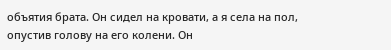объятия брата. Он сидел на кровати, а я села на пол, опустив голову на его колени. Он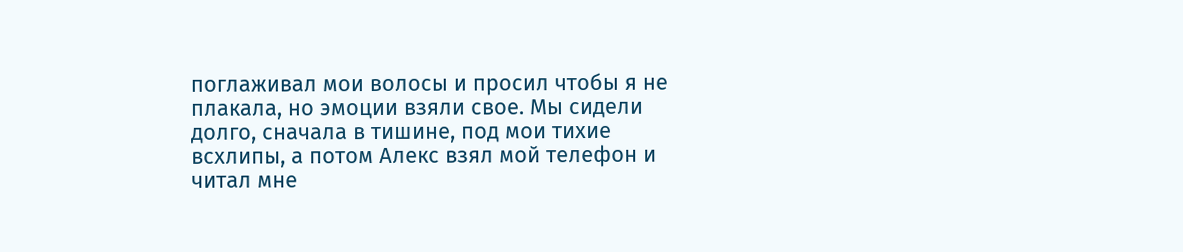поглаживал мои волосы и просил чтобы я не плакала, но эмоции взяли свое. Мы сидели долго, сначала в тишине, под мои тихие всхлипы, а потом Алекс взял мой телефон и читал мне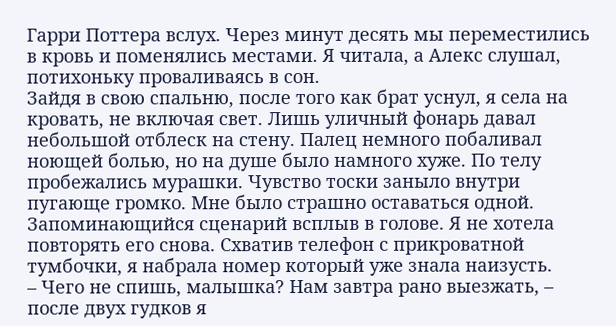Гарри Поттера вслух. Через минут десять мы переместились в кровь и поменялись местами. Я читала, а Алекс слушал, потихоньку проваливаясь в сон.
Зайдя в свою спальню, после того как брат уснул, я села на кровать, не включая свет. Лишь уличный фонарь давал небольшой отблеск на стену. Палец немного побаливал ноющей болью, но на душе было намного хуже. По телу пробежались мурашки. Чувство тоски заныло внутри пугающе громко. Мне было страшно оставаться одной. Запоминающийся сценарий всплыв в голове. Я не хотела повторять его снова. Схватив телефон с прикроватной тумбочки, я набрала номер который уже знала наизусть.
– Чего не спишь, малышка? Нам завтра рано выезжать, – после двух гудков я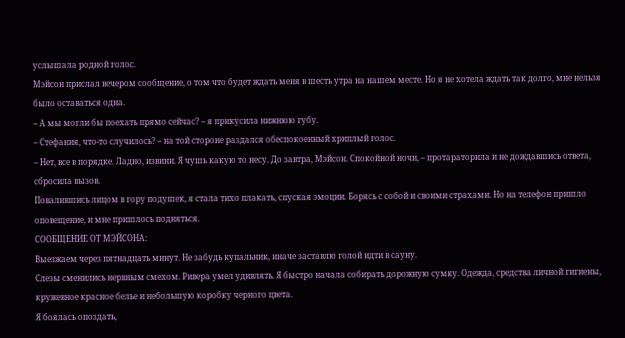услышала родной голос.
Мэйсон прислал вечером сообщение, о том что будет ждать меня в шесть утра на нашем месте. Но я не хотела ждать так долго, мне нельзя было оставаться одна.
– А мы могли бы поехать прямо сейчас? – я прикусила нижнюю губу.
– Стефания, что-то случилось? – на той стороне раздался обеспокоенный хриплый голос.
– Нет, все в порядке. Ладно, извини. Я чушь какую то несу. До завтра, Мэйсон. Спокойной ночи, – протараторила и не дождавшись ответа, сбросила вызов.
Повалившись лицом в гору подушек, я стала тихо плакать, спуская эмоции. Борясь с собой и своими страхами. Но на телефон пришло оповещение, и мне пришлось подняться.
СООБЩЕНИЕ ОТ МЭЙСОНА:
Выезжаем через пятнадцать минут. Не забудь купальник, иначе заставлю голой идти в сауну.
Слезы сменились нервным смехом. Ривера умел удивлять. Я быстро начала собирать дорожную сумку. Одежда, средства личной гигиены, кружевное красное белье и небольшую коробку черного цвета.
Я боялась опоздать,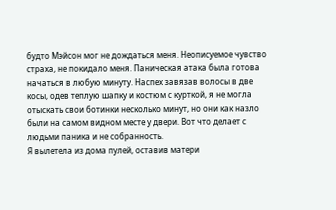будто Мэйсон мог не дождаться меня. Неописуемое чувство страха, не покидало меня. Паническая атака была готова начаться в любую минуту. Наспех завязав волосы в две косы, одев теплую шапку и костюм с курткой, я не могла отыскать свои ботинки несколько минут, но они как назло были на самом видном месте у двери. Вот что делает с людьми паника и не собранность.
Я вылетела из дома пулей, оставив матери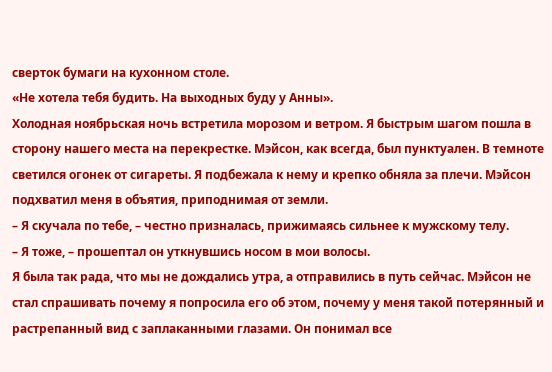сверток бумаги на кухонном столе.
«Не хотела тебя будить. На выходных буду у Анны».
Холодная ноябрьская ночь встретила морозом и ветром. Я быстрым шагом пошла в сторону нашего места на перекрестке. Мэйсон, как всегда, был пунктуален. В темноте светился огонек от сигареты. Я подбежала к нему и крепко обняла за плечи. Мэйсон подхватил меня в объятия, приподнимая от земли.
– Я скучала по тебе, – честно призналась, прижимаясь сильнее к мужскому телу.
– Я тоже, – прошептал он уткнувшись носом в мои волосы.
Я была так рада, что мы не дождались утра, а отправились в путь сейчас. Мэйсон не стал спрашивать почему я попросила его об этом, почему у меня такой потерянный и растрепанный вид с заплаканными глазами. Он понимал все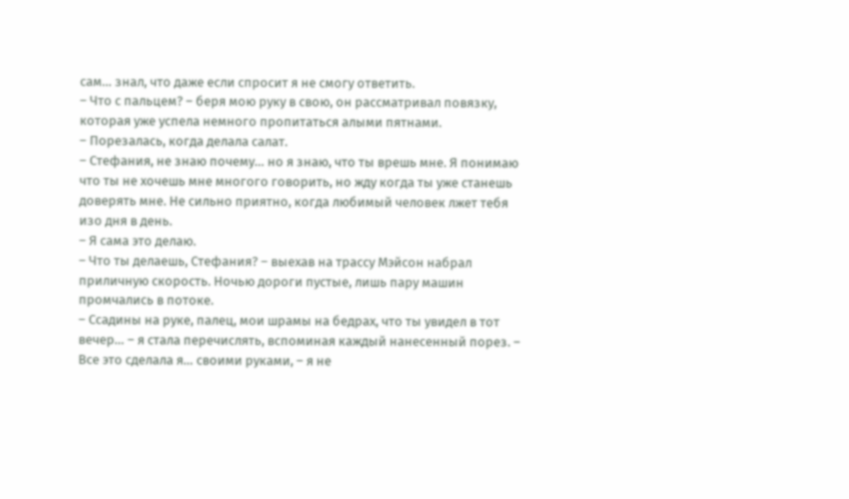сам… знал, что даже если спросит я не смогу ответить.
– Что с пальцем? – беря мою руку в свою, он рассматривал повязку, которая уже успела немного пропитаться алыми пятнами.
– Порезалась, когда делала салат.
– Стефания, не знаю почему… но я знаю, что ты врешь мне. Я понимаю что ты не хочешь мне многого говорить, но жду когда ты уже станешь доверять мне. Не сильно приятно, когда любимый человек лжет тебя изо дня в день.
– Я сама это делаю.
– Что ты делаешь, Стефания? – выехав на трассу Мэйсон набрал приличную скорость. Ночью дороги пустые, лишь пару машин промчались в потоке.
– Ссадины на руке, палец, мои шрамы на бедрах, что ты увидел в тот вечер… – я стала перечислять, вспоминая каждый нанесенный порез. – Все это сделала я… своими руками, – я не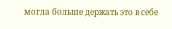могла больше держать это в себе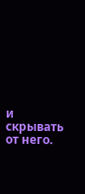и скрывать от него.